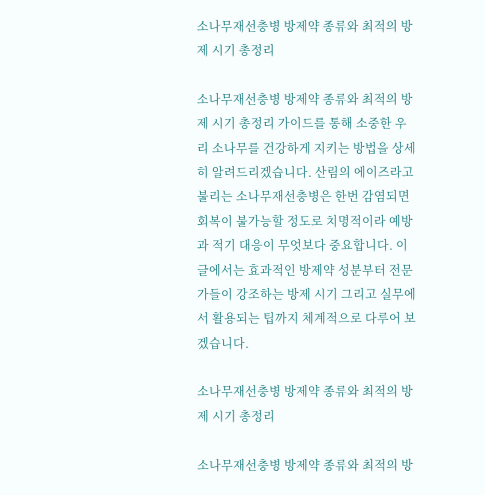소나무재선충병 방제약 종류와 최적의 방제 시기 총정리

소나무재선충병 방제약 종류와 최적의 방제 시기 총정리 가이드를 통해 소중한 우리 소나무를 건강하게 지키는 방법을 상세히 알려드리겠습니다. 산림의 에이즈라고 불리는 소나무재선충병은 한번 감염되면 회복이 불가능할 정도로 치명적이라 예방과 적기 대응이 무엇보다 중요합니다. 이 글에서는 효과적인 방제약 성분부터 전문가들이 강조하는 방제 시기 그리고 실무에서 활용되는 팁까지 체계적으로 다루어 보겠습니다.

소나무재선충병 방제약 종류와 최적의 방제 시기 총정리

소나무재선충병 방제약 종류와 최적의 방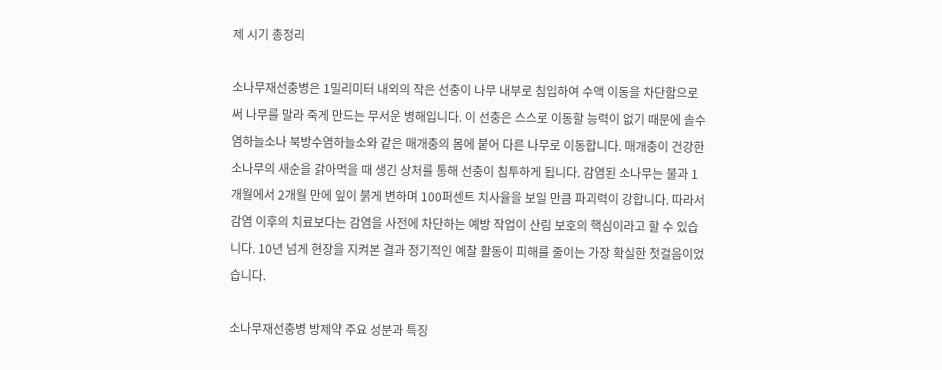제 시기 총정리

소나무재선충병은 1밀리미터 내외의 작은 선충이 나무 내부로 침입하여 수액 이동을 차단함으로써 나무를 말라 죽게 만드는 무서운 병해입니다. 이 선충은 스스로 이동할 능력이 없기 때문에 솔수염하늘소나 북방수염하늘소와 같은 매개충의 몸에 붙어 다른 나무로 이동합니다. 매개충이 건강한 소나무의 새순을 갉아먹을 때 생긴 상처를 통해 선충이 침투하게 됩니다. 감염된 소나무는 불과 1개월에서 2개월 만에 잎이 붉게 변하며 100퍼센트 치사율을 보일 만큼 파괴력이 강합니다. 따라서 감염 이후의 치료보다는 감염을 사전에 차단하는 예방 작업이 산림 보호의 핵심이라고 할 수 있습니다. 10년 넘게 현장을 지켜본 결과 정기적인 예찰 활동이 피해를 줄이는 가장 확실한 첫걸음이었습니다.

소나무재선충병 방제약 주요 성분과 특징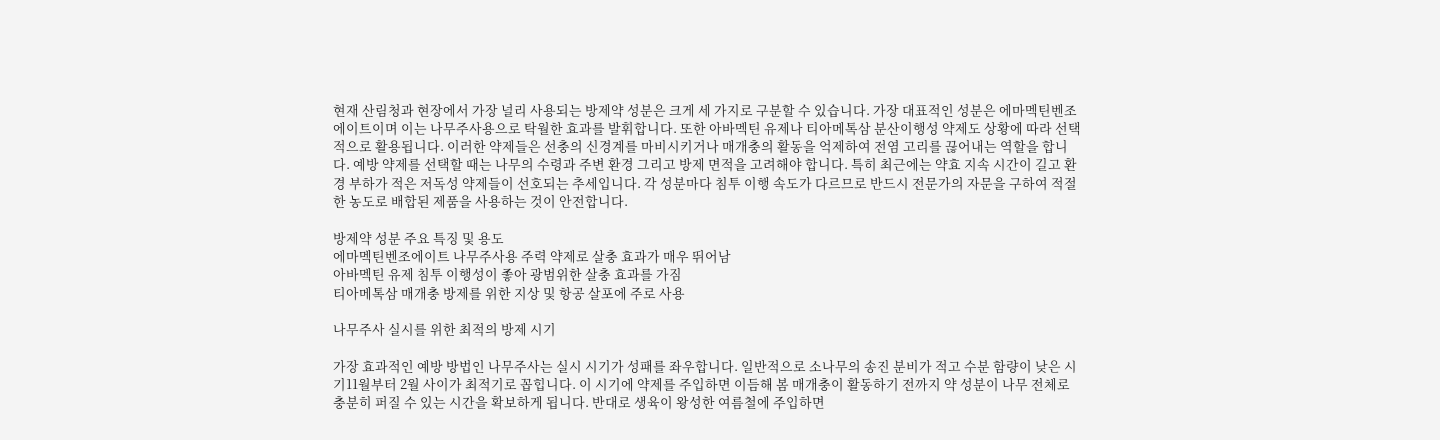현재 산림청과 현장에서 가장 널리 사용되는 방제약 성분은 크게 세 가지로 구분할 수 있습니다. 가장 대표적인 성분은 에마멕틴벤조에이트이며 이는 나무주사용으로 탁월한 효과를 발휘합니다. 또한 아바멕틴 유제나 티아메톡삼 분산이행성 약제도 상황에 따라 선택적으로 활용됩니다. 이러한 약제들은 선충의 신경계를 마비시키거나 매개충의 활동을 억제하여 전염 고리를 끊어내는 역할을 합니다. 예방 약제를 선택할 때는 나무의 수령과 주변 환경 그리고 방제 면적을 고려해야 합니다. 특히 최근에는 약효 지속 시간이 길고 환경 부하가 적은 저독성 약제들이 선호되는 추세입니다. 각 성분마다 침투 이행 속도가 다르므로 반드시 전문가의 자문을 구하여 적절한 농도로 배합된 제품을 사용하는 것이 안전합니다.

방제약 성분 주요 특징 및 용도
에마멕틴벤조에이트 나무주사용 주력 약제로 살충 효과가 매우 뛰어남
아바멕틴 유제 침투 이행성이 좋아 광범위한 살충 효과를 가짐
티아메톡삼 매개충 방제를 위한 지상 및 항공 살포에 주로 사용

나무주사 실시를 위한 최적의 방제 시기

가장 효과적인 예방 방법인 나무주사는 실시 시기가 성패를 좌우합니다. 일반적으로 소나무의 송진 분비가 적고 수분 함량이 낮은 시기11월부터 2월 사이가 최적기로 꼽힙니다. 이 시기에 약제를 주입하면 이듬해 봄 매개충이 활동하기 전까지 약 성분이 나무 전체로 충분히 퍼질 수 있는 시간을 확보하게 됩니다. 반대로 생육이 왕성한 여름철에 주입하면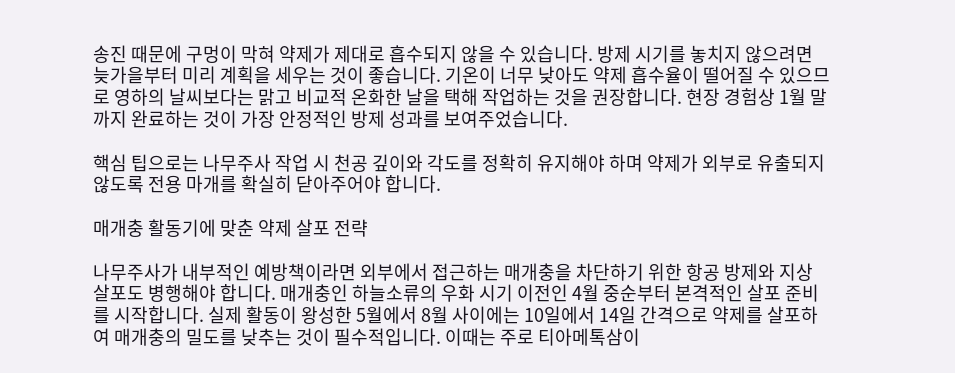송진 때문에 구멍이 막혀 약제가 제대로 흡수되지 않을 수 있습니다. 방제 시기를 놓치지 않으려면 늦가을부터 미리 계획을 세우는 것이 좋습니다. 기온이 너무 낮아도 약제 흡수율이 떨어질 수 있으므로 영하의 날씨보다는 맑고 비교적 온화한 날을 택해 작업하는 것을 권장합니다. 현장 경험상 1월 말까지 완료하는 것이 가장 안정적인 방제 성과를 보여주었습니다.

핵심 팁으로는 나무주사 작업 시 천공 깊이와 각도를 정확히 유지해야 하며 약제가 외부로 유출되지 않도록 전용 마개를 확실히 닫아주어야 합니다.

매개충 활동기에 맞춘 약제 살포 전략

나무주사가 내부적인 예방책이라면 외부에서 접근하는 매개충을 차단하기 위한 항공 방제와 지상 살포도 병행해야 합니다. 매개충인 하늘소류의 우화 시기 이전인 4월 중순부터 본격적인 살포 준비를 시작합니다. 실제 활동이 왕성한 5월에서 8월 사이에는 10일에서 14일 간격으로 약제를 살포하여 매개충의 밀도를 낮추는 것이 필수적입니다. 이때는 주로 티아메톡삼이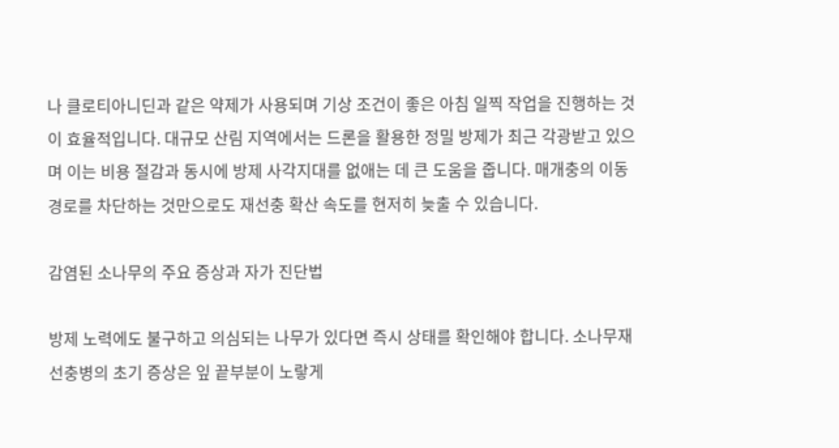나 클로티아니딘과 같은 약제가 사용되며 기상 조건이 좋은 아침 일찍 작업을 진행하는 것이 효율적입니다. 대규모 산림 지역에서는 드론을 활용한 정밀 방제가 최근 각광받고 있으며 이는 비용 절감과 동시에 방제 사각지대를 없애는 데 큰 도움을 줍니다. 매개충의 이동 경로를 차단하는 것만으로도 재선충 확산 속도를 현저히 늦출 수 있습니다.

감염된 소나무의 주요 증상과 자가 진단법

방제 노력에도 불구하고 의심되는 나무가 있다면 즉시 상태를 확인해야 합니다. 소나무재선충병의 초기 증상은 잎 끝부분이 노랗게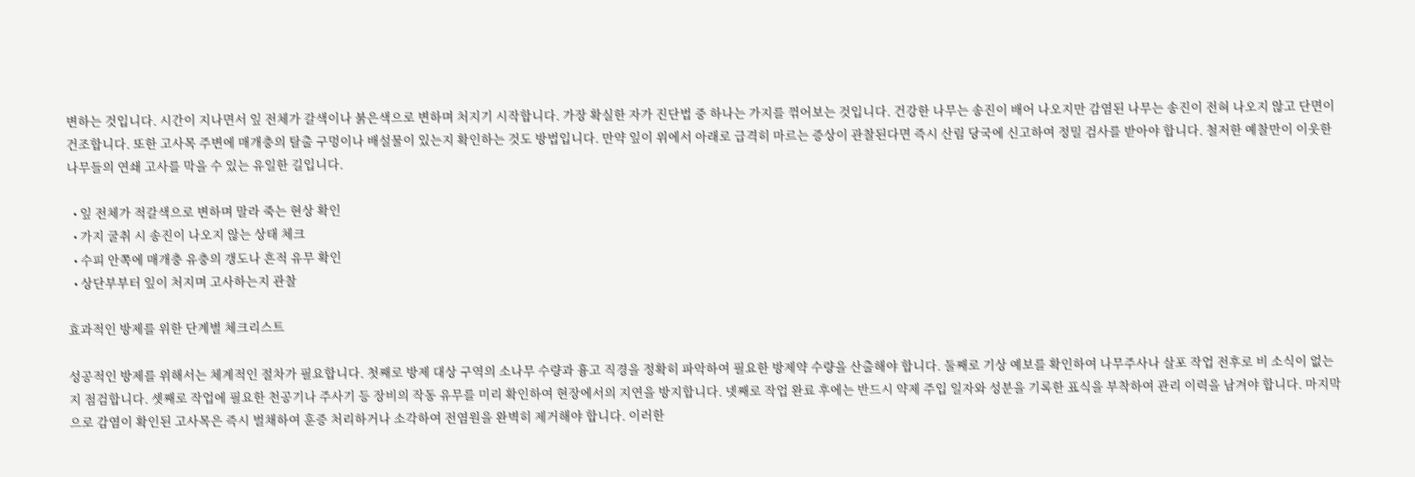변하는 것입니다. 시간이 지나면서 잎 전체가 갈색이나 붉은색으로 변하며 처지기 시작합니다. 가장 확실한 자가 진단법 중 하나는 가지를 꺾어보는 것입니다. 건강한 나무는 송진이 배어 나오지만 감염된 나무는 송진이 전혀 나오지 않고 단면이 건조합니다. 또한 고사목 주변에 매개충의 탈출 구멍이나 배설물이 있는지 확인하는 것도 방법입니다. 만약 잎이 위에서 아래로 급격히 마르는 증상이 관찰된다면 즉시 산림 당국에 신고하여 정밀 검사를 받아야 합니다. 철저한 예찰만이 이웃한 나무들의 연쇄 고사를 막을 수 있는 유일한 길입니다.

  • 잎 전체가 적갈색으로 변하며 말라 죽는 현상 확인
  • 가지 굴취 시 송진이 나오지 않는 상태 체크
  • 수피 안쪽에 매개충 유충의 갱도나 흔적 유무 확인
  • 상단부부터 잎이 처지며 고사하는지 관찰

효과적인 방제를 위한 단계별 체크리스트

성공적인 방제를 위해서는 체계적인 절차가 필요합니다. 첫째로 방제 대상 구역의 소나무 수량과 흉고 직경을 정확히 파악하여 필요한 방제약 수량을 산출해야 합니다. 둘째로 기상 예보를 확인하여 나무주사나 살포 작업 전후로 비 소식이 없는지 점검합니다. 셋째로 작업에 필요한 천공기나 주사기 등 장비의 작동 유무를 미리 확인하여 현장에서의 지연을 방지합니다. 넷째로 작업 완료 후에는 반드시 약제 주입 일자와 성분을 기록한 표식을 부착하여 관리 이력을 남겨야 합니다. 마지막으로 감염이 확인된 고사목은 즉시 벌채하여 훈증 처리하거나 소각하여 전염원을 완벽히 제거해야 합니다. 이러한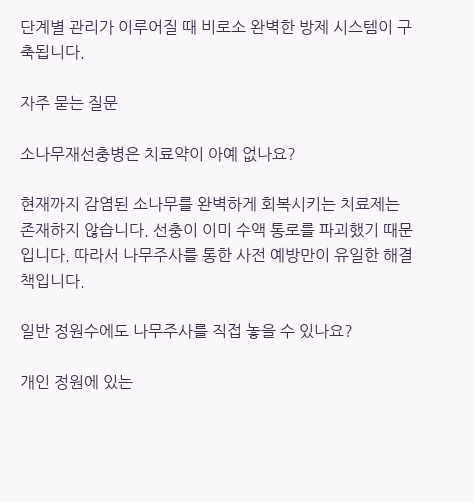단계별 관리가 이루어질 때 비로소 완벽한 방제 시스템이 구축됩니다.

자주 묻는 질문

소나무재선충병은 치료약이 아예 없나요?

현재까지 감염된 소나무를 완벽하게 회복시키는 치료제는 존재하지 않습니다. 선충이 이미 수액 통로를 파괴했기 때문입니다. 따라서 나무주사를 통한 사전 예방만이 유일한 해결책입니다.

일반 정원수에도 나무주사를 직접 놓을 수 있나요?

개인 정원에 있는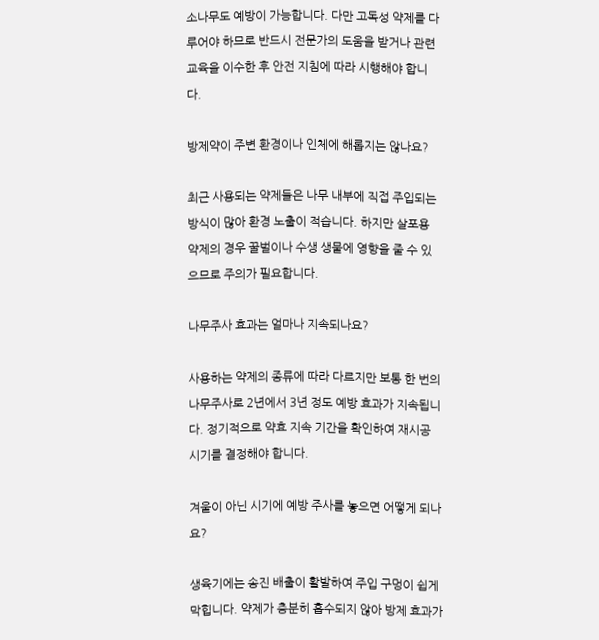소나무도 예방이 가능합니다. 다만 고독성 약제를 다루어야 하므로 반드시 전문가의 도움을 받거나 관련 교육을 이수한 후 안전 지침에 따라 시행해야 합니다.

방제약이 주변 환경이나 인체에 해롭지는 않나요?

최근 사용되는 약제들은 나무 내부에 직접 주입되는 방식이 많아 환경 노출이 적습니다. 하지만 살포용 약제의 경우 꿀벌이나 수생 생물에 영향을 줄 수 있으므로 주의가 필요합니다.

나무주사 효과는 얼마나 지속되나요?

사용하는 약제의 종류에 따라 다르지만 보통 한 번의 나무주사로 2년에서 3년 정도 예방 효과가 지속됩니다. 정기적으로 약효 지속 기간을 확인하여 재시공 시기를 결정해야 합니다.

겨울이 아닌 시기에 예방 주사를 놓으면 어떻게 되나요?

생육기에는 송진 배출이 활발하여 주입 구멍이 쉽게 막힙니다. 약제가 충분히 흡수되지 않아 방제 효과가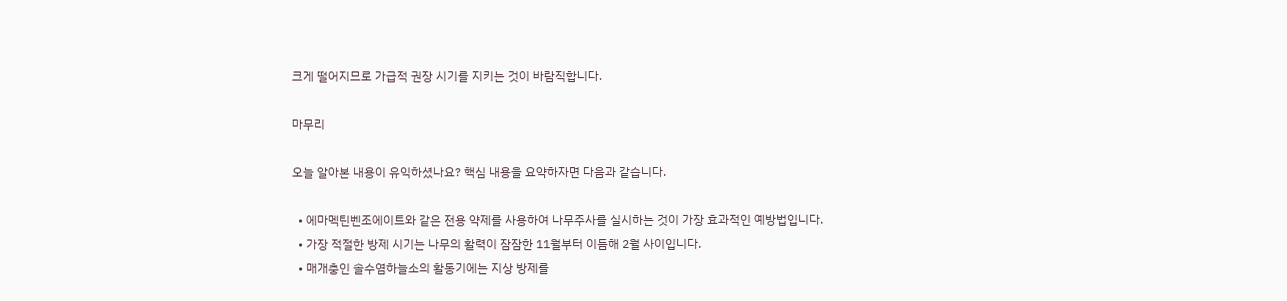크게 떨어지므로 가급적 권장 시기를 지키는 것이 바람직합니다.

마무리

오늘 알아본 내용이 유익하셨나요? 핵심 내용을 요약하자면 다음과 같습니다.

  • 에마멕틴벤조에이트와 같은 전용 약제를 사용하여 나무주사를 실시하는 것이 가장 효과적인 예방법입니다.
  • 가장 적절한 방제 시기는 나무의 활력이 잠잠한 11월부터 이듬해 2월 사이입니다.
  • 매개충인 솔수염하늘소의 활동기에는 지상 방제를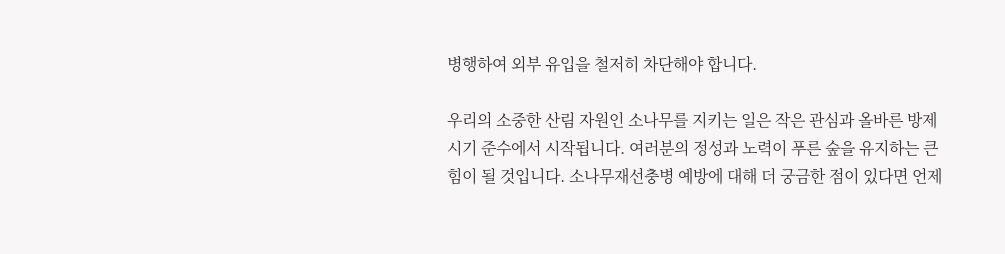병행하여 외부 유입을 철저히 차단해야 합니다.

우리의 소중한 산림 자원인 소나무를 지키는 일은 작은 관심과 올바른 방제 시기 준수에서 시작됩니다. 여러분의 정성과 노력이 푸른 숲을 유지하는 큰 힘이 될 것입니다. 소나무재선충병 예방에 대해 더 궁금한 점이 있다면 언제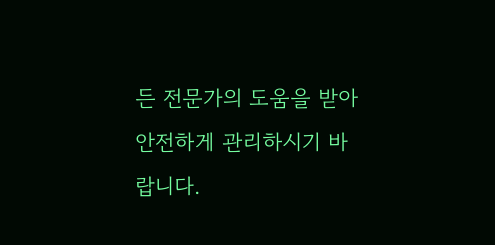든 전문가의 도움을 받아 안전하게 관리하시기 바랍니다.